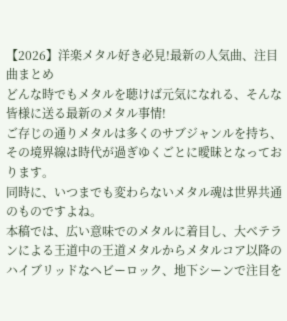【2026】洋楽メタル好き必見!最新の人気曲、注目曲まとめ
どんな時でもメタルを聴けば元気になれる、そんな皆様に送る最新のメタル事情!
ご存じの通りメタルは多くのサブジャンルを持ち、その境界線は時代が過ぎゆくごとに曖昧となっております。
同時に、いつまでも変わらないメタル魂は世界共通のものですよね。
本稿では、広い意味でのメタルに着目し、大ベテランによる王道中の王道メタルからメタルコア以降のハイブリッドなヘビーロック、地下シーンで注目を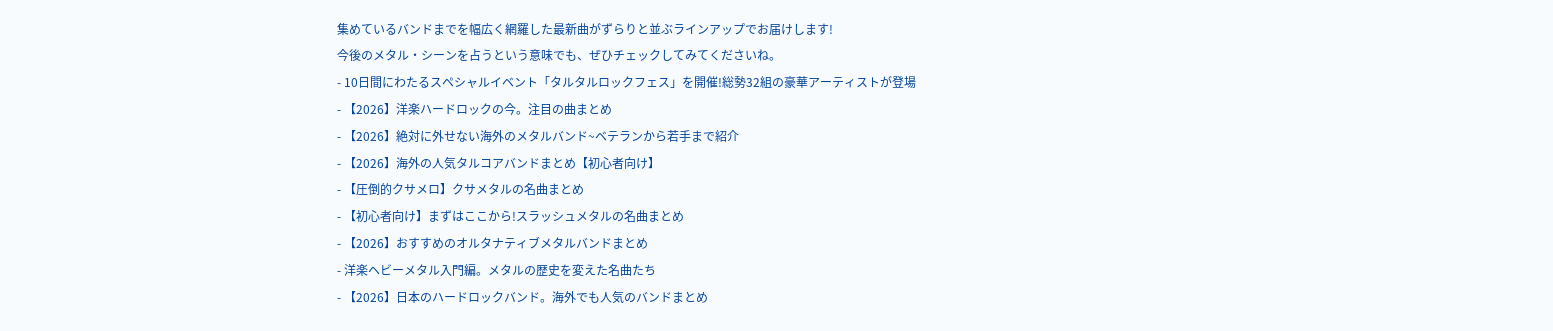集めているバンドまでを幅広く網羅した最新曲がずらりと並ぶラインアップでお届けします!
今後のメタル・シーンを占うという意味でも、ぜひチェックしてみてくださいね。
- 10日間にわたるスペシャルイベント「タルタルロックフェス」を開催!総勢32組の豪華アーティストが登場
- 【2026】洋楽ハードロックの今。注目の曲まとめ
- 【2026】絶対に外せない海外のメタルバンド~ベテランから若手まで紹介
- 【2026】海外の人気タルコアバンドまとめ【初心者向け】
- 【圧倒的クサメロ】クサメタルの名曲まとめ
- 【初心者向け】まずはここから!スラッシュメタルの名曲まとめ
- 【2026】おすすめのオルタナティブメタルバンドまとめ
- 洋楽ヘビーメタル入門編。メタルの歴史を変えた名曲たち
- 【2026】日本のハードロックバンド。海外でも人気のバンドまとめ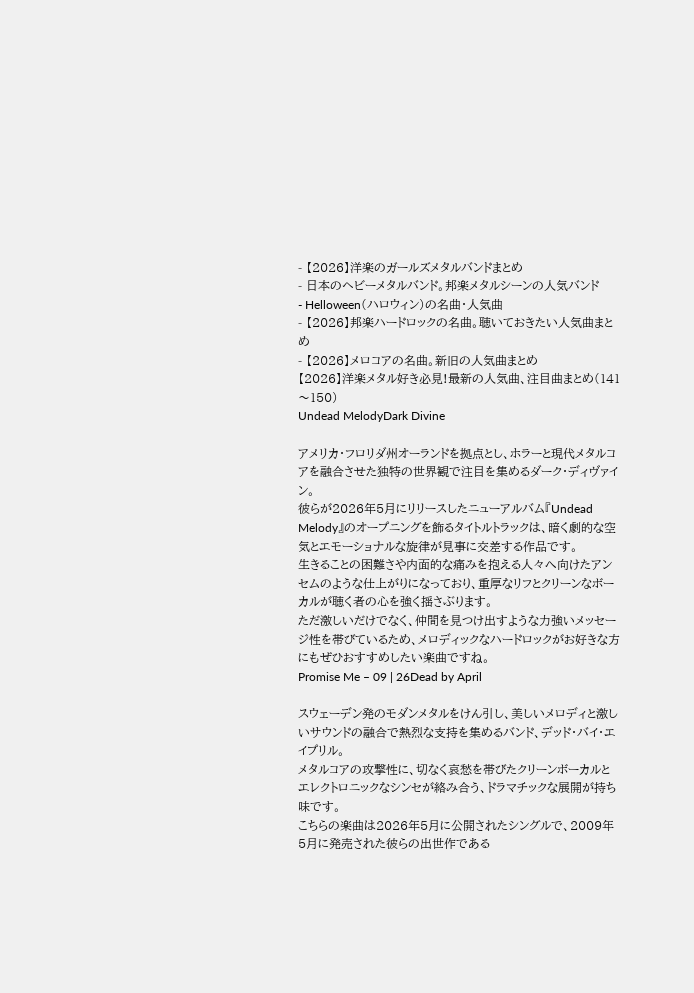- 【2026】洋楽のガールズメタルバンドまとめ
- 日本のヘビーメタルバンド。邦楽メタルシーンの人気バンド
- Helloween(ハロウィン)の名曲・人気曲
- 【2026】邦楽ハードロックの名曲。聴いておきたい人気曲まとめ
- 【2026】メロコアの名曲。新旧の人気曲まとめ
【2026】洋楽メタル好き必見!最新の人気曲、注目曲まとめ(141〜150)
Undead MelodyDark Divine

アメリカ・フロリダ州オーランドを拠点とし、ホラーと現代メタルコアを融合させた独特の世界観で注目を集めるダーク・ディヴァイン。
彼らが2026年5月にリリースしたニューアルバム『Undead Melody』のオープニングを飾るタイトルトラックは、暗く劇的な空気とエモーショナルな旋律が見事に交差する作品です。
生きることの困難さや内面的な痛みを抱える人々へ向けたアンセムのような仕上がりになっており、重厚なリフとクリーンなボーカルが聴く者の心を強く揺さぶります。
ただ激しいだけでなく、仲間を見つけ出すような力強いメッセージ性を帯びているため、メロディックなハードロックがお好きな方にもぜひおすすめしたい楽曲ですね。
Promise Me – 09 | 26Dead by April

スウェーデン発のモダンメタルをけん引し、美しいメロディと激しいサウンドの融合で熱烈な支持を集めるバンド、デッド・バイ・エイプリル。
メタルコアの攻撃性に、切なく哀愁を帯びたクリーンボーカルとエレクトロニックなシンセが絡み合う、ドラマチックな展開が持ち味です。
こちらの楽曲は2026年5月に公開されたシングルで、2009年5月に発売された彼らの出世作である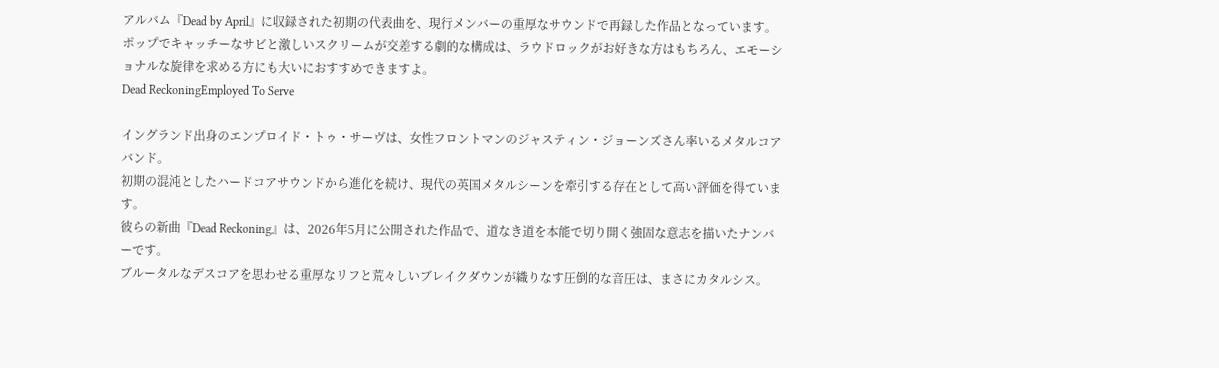アルバム『Dead by April』に収録された初期の代表曲を、現行メンバーの重厚なサウンドで再録した作品となっています。
ポップでキャッチーなサビと激しいスクリームが交差する劇的な構成は、ラウドロックがお好きな方はもちろん、エモーショナルな旋律を求める方にも大いにおすすめできますよ。
Dead ReckoningEmployed To Serve

イングランド出身のエンプロイド・トゥ・サーヴは、女性フロントマンのジャスティン・ジョーンズさん率いるメタルコアバンド。
初期の混沌としたハードコアサウンドから進化を続け、現代の英国メタルシーンを牽引する存在として高い評価を得ています。
彼らの新曲『Dead Reckoning』は、2026年5月に公開された作品で、道なき道を本能で切り開く強固な意志を描いたナンバーです。
ブルータルなデスコアを思わせる重厚なリフと荒々しいブレイクダウンが織りなす圧倒的な音圧は、まさにカタルシス。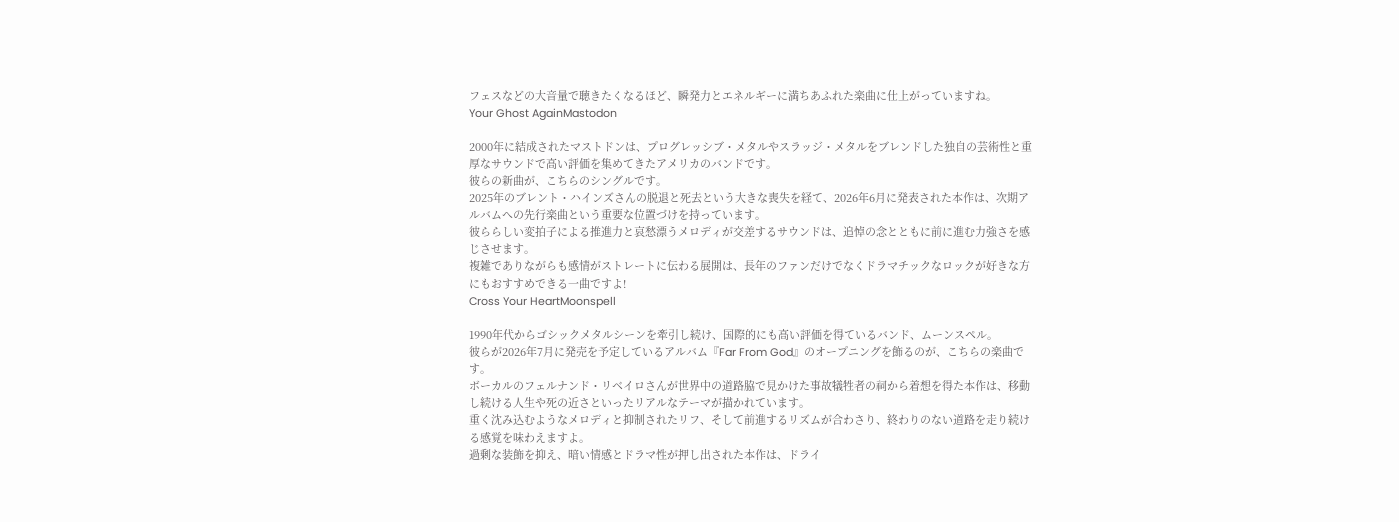フェスなどの大音量で聴きたくなるほど、瞬発力とエネルギーに満ちあふれた楽曲に仕上がっていますね。
Your Ghost AgainMastodon

2000年に結成されたマストドンは、プログレッシブ・メタルやスラッジ・メタルをブレンドした独自の芸術性と重厚なサウンドで高い評価を集めてきたアメリカのバンドです。
彼らの新曲が、こちらのシングルです。
2025年のブレント・ハインズさんの脱退と死去という大きな喪失を経て、2026年6月に発表された本作は、次期アルバムへの先行楽曲という重要な位置づけを持っています。
彼ららしい変拍子による推進力と哀愁漂うメロディが交差するサウンドは、追悼の念とともに前に進む力強さを感じさせます。
複雑でありながらも感情がストレートに伝わる展開は、長年のファンだけでなくドラマチックなロックが好きな方にもおすすめできる一曲ですよ!
Cross Your HeartMoonspell

1990年代からゴシックメタルシーンを牽引し続け、国際的にも高い評価を得ているバンド、ムーンスペル。
彼らが2026年7月に発売を予定しているアルバム『Far From God』のオープニングを飾るのが、こちらの楽曲です。
ボーカルのフェルナンド・リベイロさんが世界中の道路脇で見かけた事故犠牲者の祠から着想を得た本作は、移動し続ける人生や死の近さといったリアルなテーマが描かれています。
重く沈み込むようなメロディと抑制されたリフ、そして前進するリズムが合わさり、終わりのない道路を走り続ける感覚を味わえますよ。
過剰な装飾を抑え、暗い情感とドラマ性が押し出された本作は、ドライ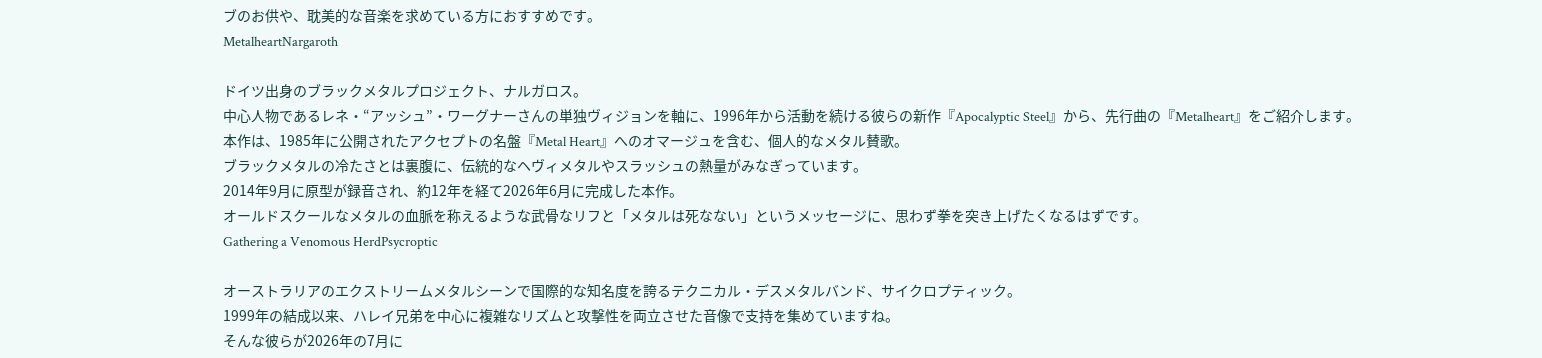ブのお供や、耽美的な音楽を求めている方におすすめです。
MetalheartNargaroth

ドイツ出身のブラックメタルプロジェクト、ナルガロス。
中心人物であるレネ・“アッシュ”・ワーグナーさんの単独ヴィジョンを軸に、1996年から活動を続ける彼らの新作『Apocalyptic Steel』から、先行曲の『Metalheart』をご紹介します。
本作は、1985年に公開されたアクセプトの名盤『Metal Heart』へのオマージュを含む、個人的なメタル賛歌。
ブラックメタルの冷たさとは裏腹に、伝統的なヘヴィメタルやスラッシュの熱量がみなぎっています。
2014年9月に原型が録音され、約12年を経て2026年6月に完成した本作。
オールドスクールなメタルの血脈を称えるような武骨なリフと「メタルは死なない」というメッセージに、思わず拳を突き上げたくなるはずです。
Gathering a Venomous HerdPsycroptic

オーストラリアのエクストリームメタルシーンで国際的な知名度を誇るテクニカル・デスメタルバンド、サイクロプティック。
1999年の結成以来、ハレイ兄弟を中心に複雑なリズムと攻撃性を両立させた音像で支持を集めていますね。
そんな彼らが2026年の7月に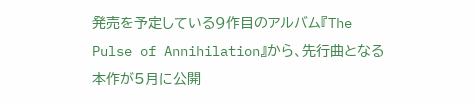発売を予定している9作目のアルバム『The Pulse of Annihilation』から、先行曲となる本作が5月に公開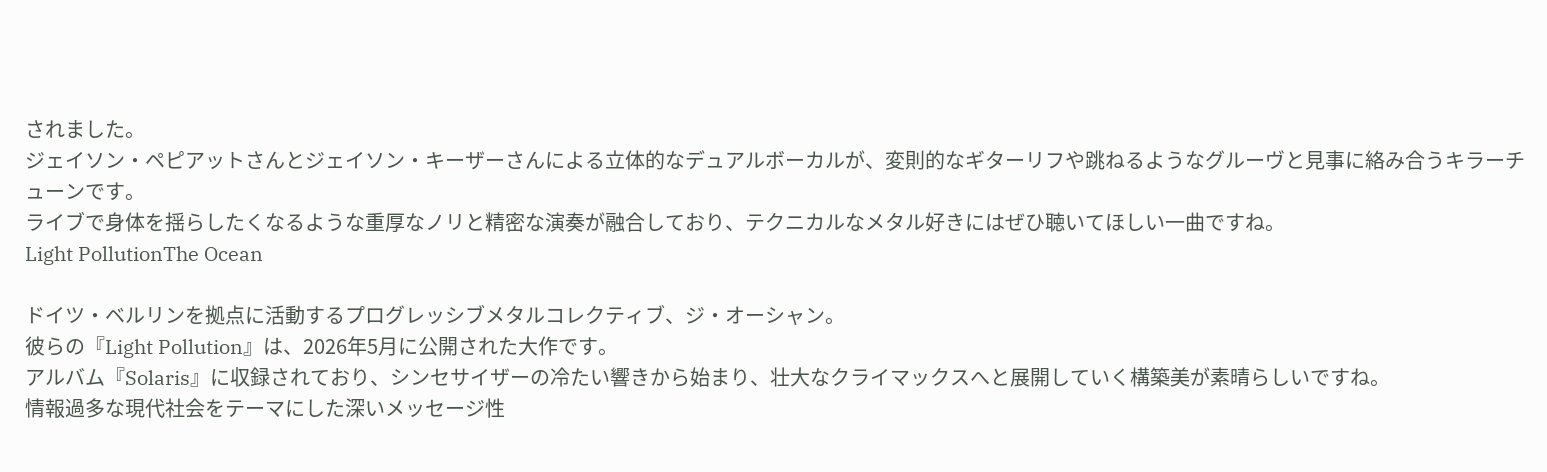されました。
ジェイソン・ペピアットさんとジェイソン・キーザーさんによる立体的なデュアルボーカルが、変則的なギターリフや跳ねるようなグルーヴと見事に絡み合うキラーチューンです。
ライブで身体を揺らしたくなるような重厚なノリと精密な演奏が融合しており、テクニカルなメタル好きにはぜひ聴いてほしい一曲ですね。
Light PollutionThe Ocean

ドイツ・ベルリンを拠点に活動するプログレッシブメタルコレクティブ、ジ・オーシャン。
彼らの『Light Pollution』は、2026年5月に公開された大作です。
アルバム『Solaris』に収録されており、シンセサイザーの冷たい響きから始まり、壮大なクライマックスへと展開していく構築美が素晴らしいですね。
情報過多な現代社会をテーマにした深いメッセージ性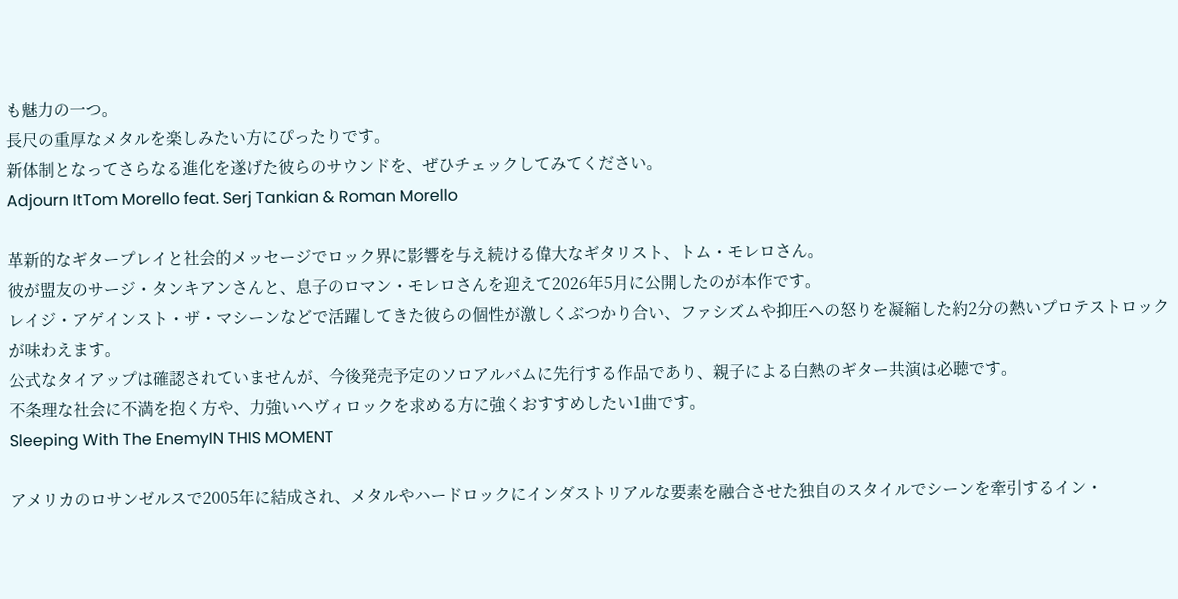も魅力の一つ。
長尺の重厚なメタルを楽しみたい方にぴったりです。
新体制となってさらなる進化を遂げた彼らのサウンドを、ぜひチェックしてみてください。
Adjourn ItTom Morello feat. Serj Tankian & Roman Morello

革新的なギタープレイと社会的メッセージでロック界に影響を与え続ける偉大なギタリスト、トム・モレロさん。
彼が盟友のサージ・タンキアンさんと、息子のロマン・モレロさんを迎えて2026年5月に公開したのが本作です。
レイジ・アゲインスト・ザ・マシーンなどで活躍してきた彼らの個性が激しくぶつかり合い、ファシズムや抑圧への怒りを凝縮した約2分の熱いプロテストロックが味わえます。
公式なタイアップは確認されていませんが、今後発売予定のソロアルバムに先行する作品であり、親子による白熱のギター共演は必聴です。
不条理な社会に不満を抱く方や、力強いヘヴィロックを求める方に強くおすすめしたい1曲です。
Sleeping With The EnemyIN THIS MOMENT

アメリカのロサンゼルスで2005年に結成され、メタルやハードロックにインダストリアルな要素を融合させた独自のスタイルでシーンを牽引するイン・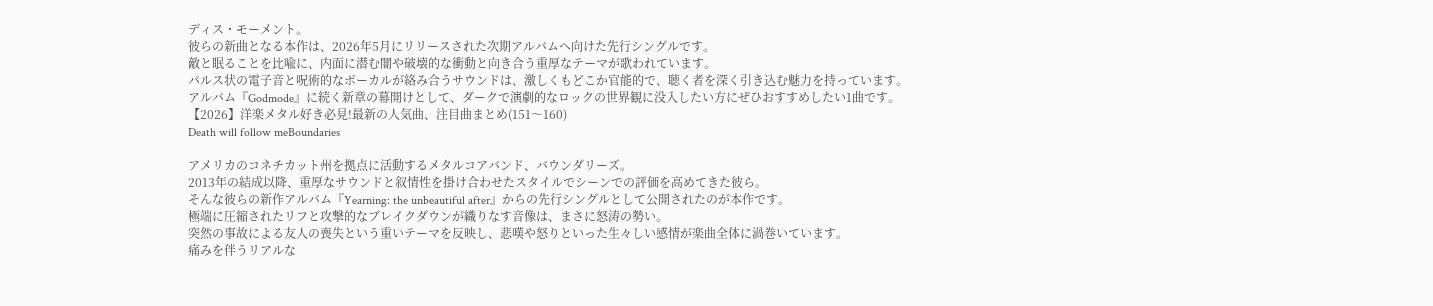ディス・モーメント。
彼らの新曲となる本作は、2026年5月にリリースされた次期アルバムへ向けた先行シングルです。
敵と眠ることを比喩に、内面に潜む闇や破壊的な衝動と向き合う重厚なテーマが歌われています。
パルス状の電子音と呪術的なボーカルが絡み合うサウンドは、激しくもどこか官能的で、聴く者を深く引き込む魅力を持っています。
アルバム『Godmode』に続く新章の幕開けとして、ダークで演劇的なロックの世界観に没入したい方にぜひおすすめしたい1曲です。
【2026】洋楽メタル好き必見!最新の人気曲、注目曲まとめ(151〜160)
Death will follow meBoundaries

アメリカのコネチカット州を拠点に活動するメタルコアバンド、バウンダリーズ。
2013年の結成以降、重厚なサウンドと叙情性を掛け合わせたスタイルでシーンでの評価を高めてきた彼ら。
そんな彼らの新作アルバム『Yearning: the unbeautiful after』からの先行シングルとして公開されたのが本作です。
極端に圧縮されたリフと攻撃的なブレイクダウンが織りなす音像は、まさに怒涛の勢い。
突然の事故による友人の喪失という重いテーマを反映し、悲嘆や怒りといった生々しい感情が楽曲全体に渦巻いています。
痛みを伴うリアルな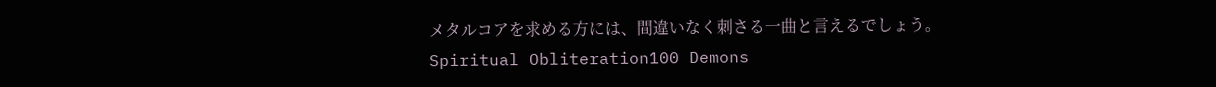メタルコアを求める方には、間違いなく刺さる一曲と言えるでしょう。
Spiritual Obliteration100 Demons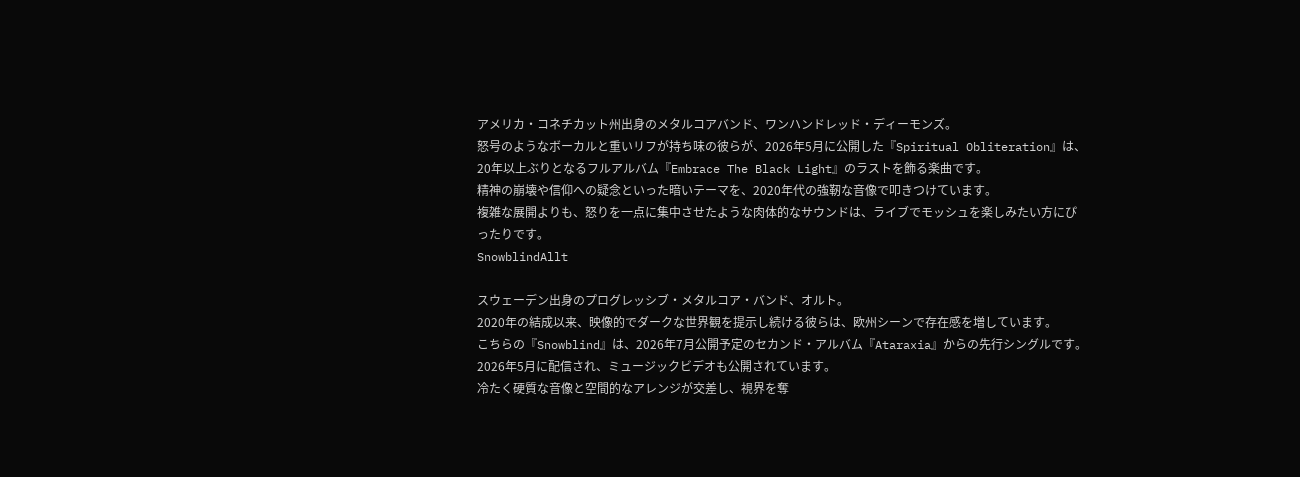アメリカ・コネチカット州出身のメタルコアバンド、ワンハンドレッド・ディーモンズ。
怒号のようなボーカルと重いリフが持ち味の彼らが、2026年5月に公開した『Spiritual Obliteration』は、20年以上ぶりとなるフルアルバム『Embrace The Black Light』のラストを飾る楽曲です。
精神の崩壊や信仰への疑念といった暗いテーマを、2020年代の強靭な音像で叩きつけています。
複雑な展開よりも、怒りを一点に集中させたような肉体的なサウンドは、ライブでモッシュを楽しみたい方にぴったりです。
SnowblindAllt

スウェーデン出身のプログレッシブ・メタルコア・バンド、オルト。
2020年の結成以来、映像的でダークな世界観を提示し続ける彼らは、欧州シーンで存在感を増しています。
こちらの『Snowblind』は、2026年7月公開予定のセカンド・アルバム『Ataraxia』からの先行シングルです。
2026年5月に配信され、ミュージックビデオも公開されています。
冷たく硬質な音像と空間的なアレンジが交差し、視界を奪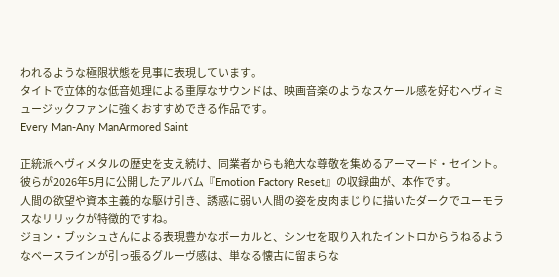われるような極限状態を見事に表現しています。
タイトで立体的な低音処理による重厚なサウンドは、映画音楽のようなスケール感を好むヘヴィミュージックファンに強くおすすめできる作品です。
Every Man-Any ManArmored Saint

正統派ヘヴィメタルの歴史を支え続け、同業者からも絶大な尊敬を集めるアーマード・セイント。
彼らが2026年5月に公開したアルバム『Emotion Factory Reset』の収録曲が、本作です。
人間の欲望や資本主義的な駆け引き、誘惑に弱い人間の姿を皮肉まじりに描いたダークでユーモラスなリリックが特徴的ですね。
ジョン・ブッシュさんによる表現豊かなボーカルと、シンセを取り入れたイントロからうねるようなベースラインが引っ張るグルーヴ感は、単なる懐古に留まらな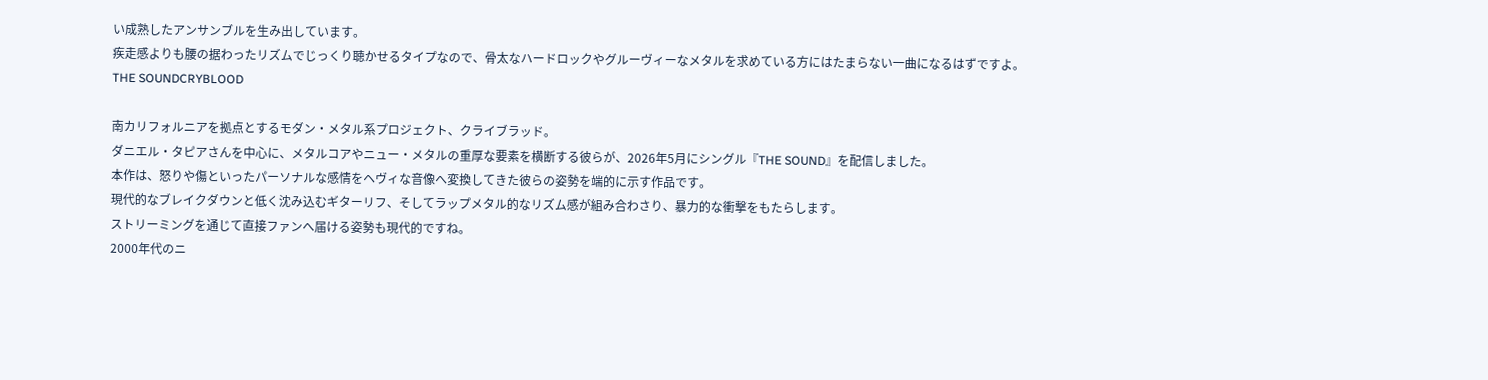い成熟したアンサンブルを生み出しています。
疾走感よりも腰の据わったリズムでじっくり聴かせるタイプなので、骨太なハードロックやグルーヴィーなメタルを求めている方にはたまらない一曲になるはずですよ。
THE SOUNDCRYBLOOD

南カリフォルニアを拠点とするモダン・メタル系プロジェクト、クライブラッド。
ダニエル・タピアさんを中心に、メタルコアやニュー・メタルの重厚な要素を横断する彼らが、2026年5月にシングル『THE SOUND』を配信しました。
本作は、怒りや傷といったパーソナルな感情をヘヴィな音像へ変換してきた彼らの姿勢を端的に示す作品です。
現代的なブレイクダウンと低く沈み込むギターリフ、そしてラップメタル的なリズム感が組み合わさり、暴力的な衝撃をもたらします。
ストリーミングを通じて直接ファンへ届ける姿勢も現代的ですね。
2000年代のニ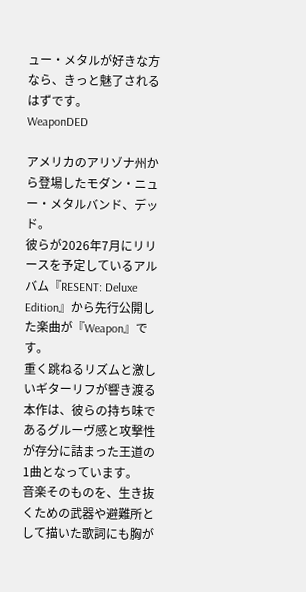ュー・メタルが好きな方なら、きっと魅了されるはずです。
WeaponDED

アメリカのアリゾナ州から登場したモダン・ニュー・メタルバンド、デッド。
彼らが2026年7月にリリースを予定しているアルバム『RESENT: Deluxe Edition』から先行公開した楽曲が『Weapon』です。
重く跳ねるリズムと激しいギターリフが響き渡る本作は、彼らの持ち味であるグルーヴ感と攻撃性が存分に詰まった王道の1曲となっています。
音楽そのものを、生き抜くための武器や避難所として描いた歌詞にも胸が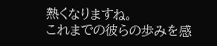熱くなりますね。
これまでの彼らの歩みを感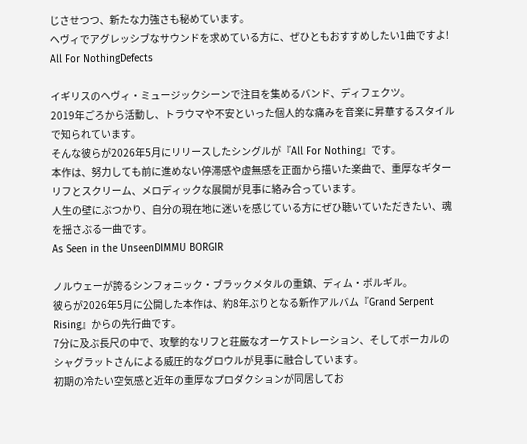じさせつつ、新たな力強さも秘めています。
ヘヴィでアグレッシブなサウンドを求めている方に、ぜひともおすすめしたい1曲ですよ!
All For NothingDefects

イギリスのヘヴィ・ミュージックシーンで注目を集めるバンド、ディフェクツ。
2019年ごろから活動し、トラウマや不安といった個人的な痛みを音楽に昇華するスタイルで知られています。
そんな彼らが2026年5月にリリースしたシングルが『All For Nothing』です。
本作は、努力しても前に進めない停滞感や虚無感を正面から描いた楽曲で、重厚なギターリフとスクリーム、メロディックな展開が見事に絡み合っています。
人生の壁にぶつかり、自分の現在地に迷いを感じている方にぜひ聴いていただきたい、魂を揺さぶる一曲です。
As Seen in the UnseenDIMMU BORGIR

ノルウェーが誇るシンフォニック・ブラックメタルの重鎮、ディム・ボルギル。
彼らが2026年5月に公開した本作は、約8年ぶりとなる新作アルバム『Grand Serpent Rising』からの先行曲です。
7分に及ぶ長尺の中で、攻撃的なリフと荘厳なオーケストレーション、そしてボーカルのシャグラットさんによる威圧的なグロウルが見事に融合しています。
初期の冷たい空気感と近年の重厚なプロダクションが同居してお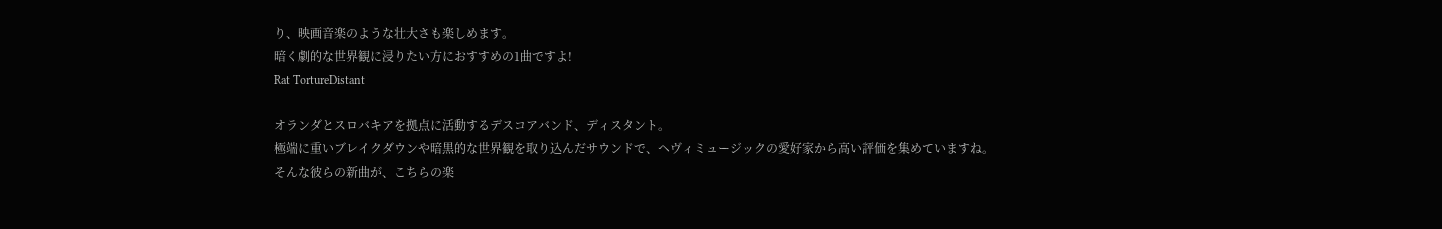り、映画音楽のような壮大さも楽しめます。
暗く劇的な世界観に浸りたい方におすすめの1曲ですよ!
Rat TortureDistant

オランダとスロバキアを拠点に活動するデスコアバンド、ディスタント。
極端に重いブレイクダウンや暗黒的な世界観を取り込んだサウンドで、ヘヴィミュージックの愛好家から高い評価を集めていますね。
そんな彼らの新曲が、こちらの楽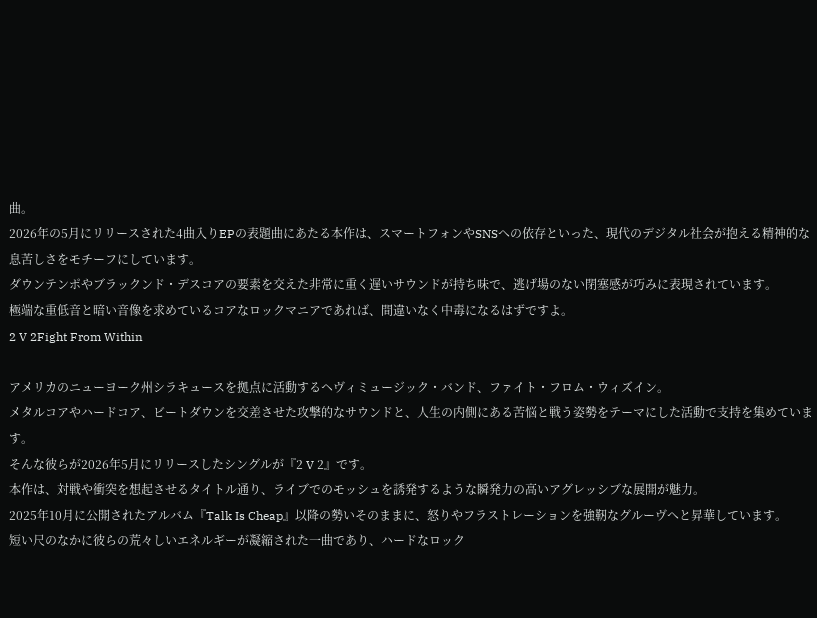曲。
2026年の5月にリリースされた4曲入りEPの表題曲にあたる本作は、スマートフォンやSNSへの依存といった、現代のデジタル社会が抱える精神的な息苦しさをモチーフにしています。
ダウンテンポやブラックンド・デスコアの要素を交えた非常に重く遅いサウンドが持ち味で、逃げ場のない閉塞感が巧みに表現されています。
極端な重低音と暗い音像を求めているコアなロックマニアであれば、間違いなく中毒になるはずですよ。
2 V 2Fight From Within

アメリカのニューヨーク州シラキュースを拠点に活動するヘヴィミュージック・バンド、ファイト・フロム・ウィズイン。
メタルコアやハードコア、ビートダウンを交差させた攻撃的なサウンドと、人生の内側にある苦悩と戦う姿勢をテーマにした活動で支持を集めています。
そんな彼らが2026年5月にリリースしたシングルが『2 V 2』です。
本作は、対戦や衝突を想起させるタイトル通り、ライブでのモッシュを誘発するような瞬発力の高いアグレッシブな展開が魅力。
2025年10月に公開されたアルバム『Talk Is Cheap』以降の勢いそのままに、怒りやフラストレーションを強靭なグルーヴへと昇華しています。
短い尺のなかに彼らの荒々しいエネルギーが凝縮された一曲であり、ハードなロック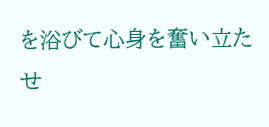を浴びて心身を奮い立たせ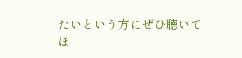たいという方にぜひ聴いてほ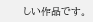しい作品です。